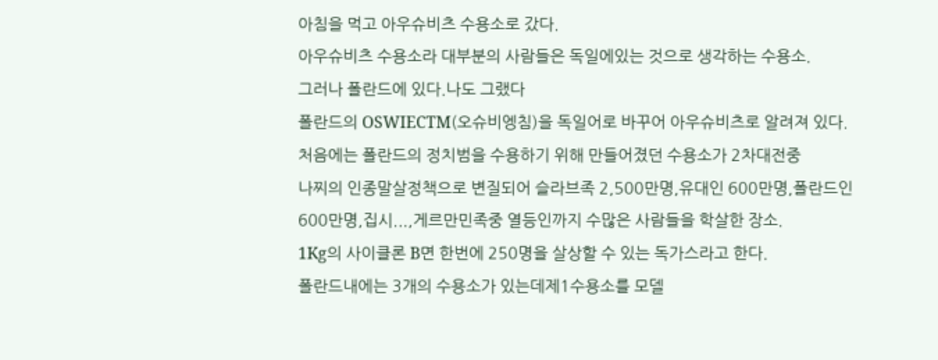아침을 먹고 아우슈비츠 수용소로 갔다.
아우슈비츠 수용소라 대부분의 사람들은 독일에있는 것으로 생각하는 수용소.
그러나 폴란드에 있다.나도 그랬다
폴란드의 OSWIECTM(오슈비엥침)을 독일어로 바꾸어 아우슈비츠로 알려져 있다.
처음에는 폴란드의 정치범을 수용하기 위해 만들어졌던 수용소가 2차대전중
나찌의 인종말살정책으로 변질되어 슬라브족 2,500만명,유대인 600만명,폴란드인
600만명,집시...,게르만민족중 열등인까지 수많은 사람들을 학살한 장소.
1Kg의 사이클론 B면 한번에 250명을 살상할 수 있는 독가스라고 한다.
폴란드내에는 3개의 수용소가 있는데제1수용소를 모델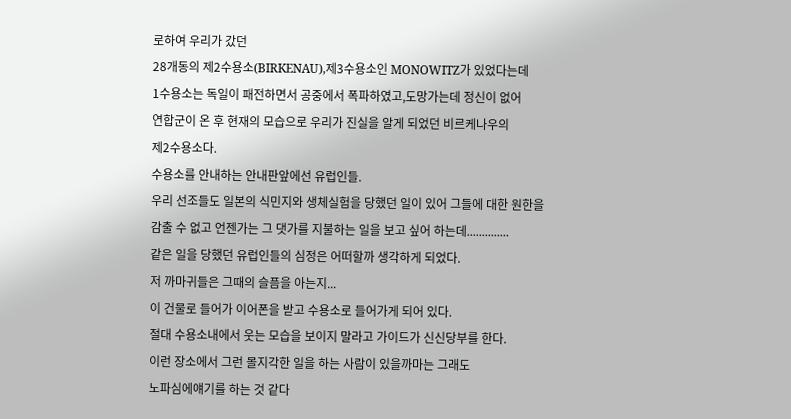로하여 우리가 갔던
28개동의 제2수용소(BIRKENAU),제3수용소인 MONOWITZ가 있었다는데
1수용소는 독일이 패전하면서 공중에서 폭파하였고,도망가는데 정신이 없어
연합군이 온 후 현재의 모습으로 우리가 진실을 알게 되었던 비르케나우의
제2수용소다.
수용소를 안내하는 안내판앞에선 유럽인들.
우리 선조들도 일본의 식민지와 생체실험을 당했던 일이 있어 그들에 대한 원한을
감출 수 없고 언젠가는 그 댓가를 지불하는 일을 보고 싶어 하는데..............
같은 일을 당했던 유럽인들의 심정은 어떠할까 생각하게 되었다.
저 까마귀들은 그때의 슬픔을 아는지...
이 건물로 들어가 이어폰을 받고 수용소로 들어가게 되어 있다.
절대 수용소내에서 웃는 모습을 보이지 말라고 가이드가 신신당부를 한다.
이런 장소에서 그런 몰지각한 일을 하는 사람이 있을까마는 그래도
노파심에얘기를 하는 것 같다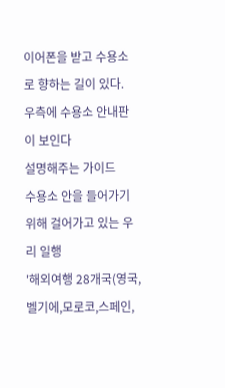이어폰을 받고 수용소로 향하는 길이 있다.
우측에 수용소 안내판이 보인다
설명해주는 가이드
수용소 안을 들어가기 위해 걸어가고 있는 우리 일행
'해외여행 28개국(영국,벨기에,모로코,스페인,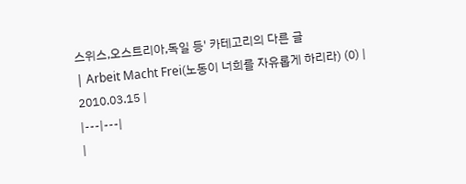스위스,오스트리아,독일 등' 카테고리의 다른 글
| Arbeit Macht Frei(노동이 너희를 자유롭게 하리라) (0) | 2010.03.15 |
|---|---|
|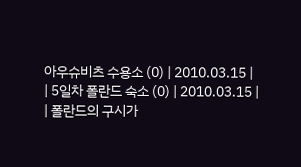아우슈비츠 수용소 (0) | 2010.03.15 |
| 5일차 폴란드 숙소 (0) | 2010.03.15 |
| 폴란드의 구시가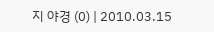지 야경 (0) | 2010.03.15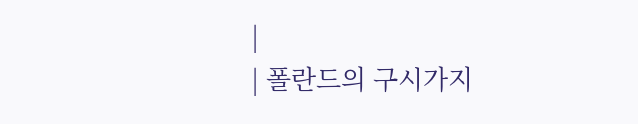|
| 폴란드의 구시가지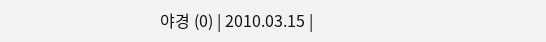야경 (0) | 2010.03.15 |